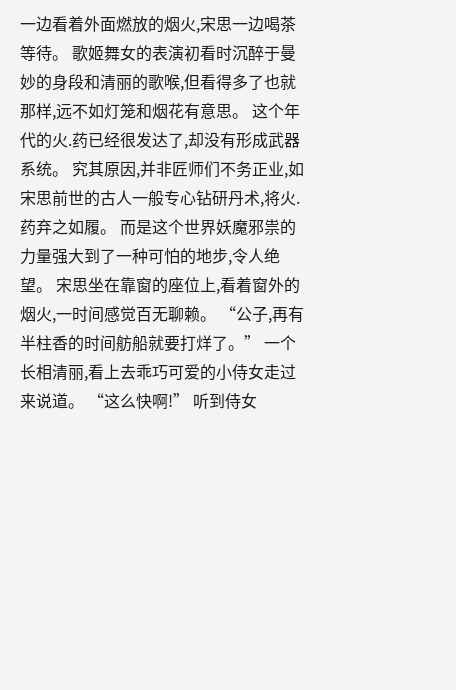一边看着外面燃放的烟火,宋思一边喝茶等待。 歌姬舞女的表演初看时沉醉于曼妙的身段和清丽的歌喉,但看得多了也就那样,远不如灯笼和烟花有意思。 这个年代的火.药已经很发达了,却没有形成武器系统。 究其原因,并非匠师们不务正业,如宋思前世的古人一般专心钻研丹术,将火.药弃之如履。 而是这个世界妖魔邪祟的力量强大到了一种可怕的地步,令人绝望。 宋思坐在靠窗的座位上,看着窗外的烟火,一时间感觉百无聊赖。 “公子,再有半柱香的时间舫船就要打烊了。” 一个长相清丽,看上去乖巧可爱的小侍女走过来说道。 “这么快啊!” 听到侍女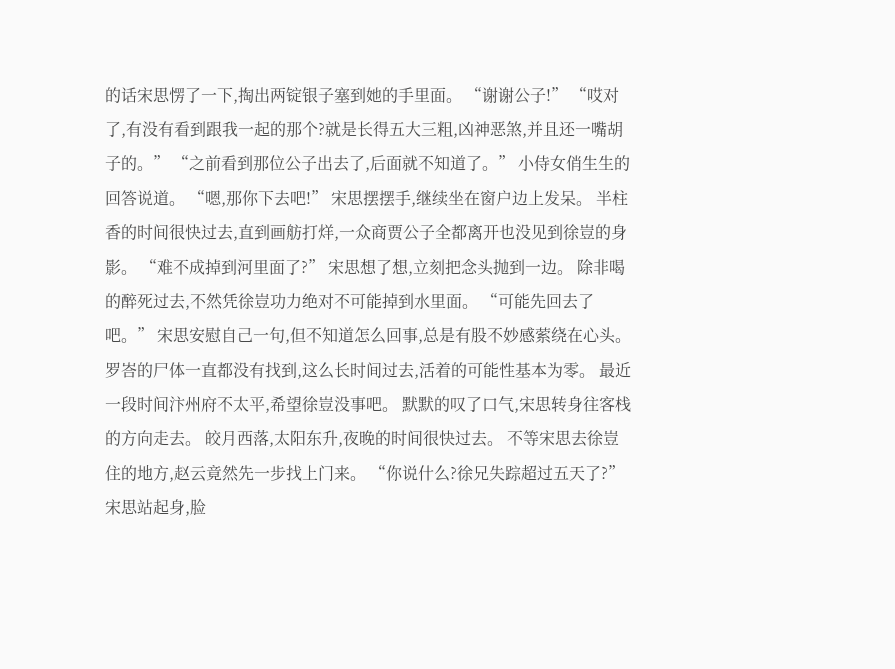的话宋思愣了一下,掏出两锭银子塞到她的手里面。 “谢谢公子!” “哎对了,有没有看到跟我一起的那个?就是长得五大三粗,凶神恶煞,并且还一嘴胡子的。” “之前看到那位公子出去了,后面就不知道了。” 小侍女俏生生的回答说道。 “嗯,那你下去吧!” 宋思摆摆手,继续坐在窗户边上发呆。 半柱香的时间很快过去,直到画舫打烊,一众商贾公子全都离开也没见到徐豈的身影。 “难不成掉到河里面了?” 宋思想了想,立刻把念头抛到一边。 除非喝的醉死过去,不然凭徐豈功力绝对不可能掉到水里面。 “可能先回去了吧。” 宋思安慰自己一句,但不知道怎么回事,总是有股不妙感萦绕在心头。 罗峇的尸体一直都没有找到,这么长时间过去,活着的可能性基本为零。 最近一段时间汴州府不太平,希望徐豈没事吧。 默默的叹了口气,宋思转身往客栈的方向走去。 皎月西落,太阳东升,夜晚的时间很快过去。 不等宋思去徐豈住的地方,赵云竟然先一步找上门来。 “你说什么?徐兄失踪超过五天了?” 宋思站起身,脸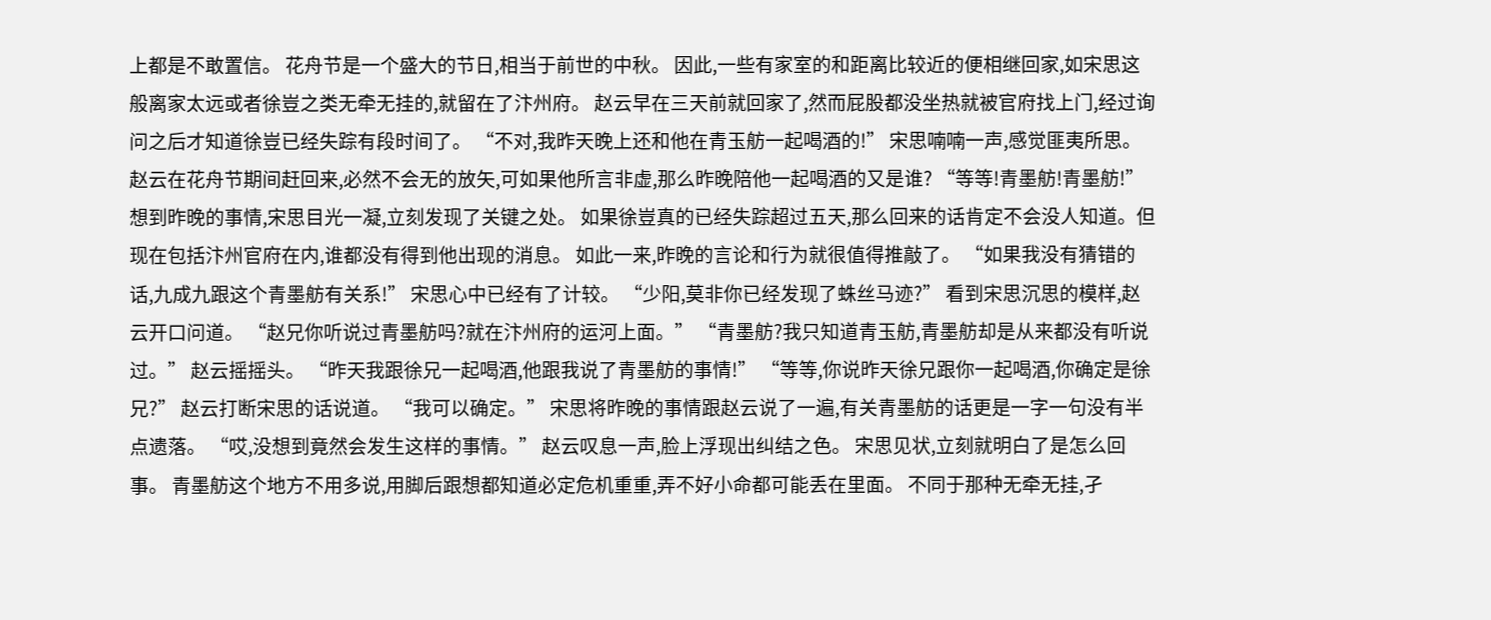上都是不敢置信。 花舟节是一个盛大的节日,相当于前世的中秋。 因此,一些有家室的和距离比较近的便相继回家,如宋思这般离家太远或者徐豈之类无牵无挂的,就留在了汴州府。 赵云早在三天前就回家了,然而屁股都没坐热就被官府找上门,经过询问之后才知道徐豈已经失踪有段时间了。 “不对,我昨天晚上还和他在青玉舫一起喝酒的!” 宋思喃喃一声,感觉匪夷所思。 赵云在花舟节期间赶回来,必然不会无的放矢,可如果他所言非虚,那么昨晚陪他一起喝酒的又是谁? “等等!青墨舫!青墨舫!” 想到昨晚的事情,宋思目光一凝,立刻发现了关键之处。 如果徐豈真的已经失踪超过五天,那么回来的话肯定不会没人知道。但现在包括汴州官府在内,谁都没有得到他出现的消息。 如此一来,昨晚的言论和行为就很值得推敲了。 “如果我没有猜错的话,九成九跟这个青墨舫有关系!” 宋思心中已经有了计较。 “少阳,莫非你已经发现了蛛丝马迹?” 看到宋思沉思的模样,赵云开口问道。 “赵兄你听说过青墨舫吗?就在汴州府的运河上面。” “青墨舫?我只知道青玉舫,青墨舫却是从来都没有听说过。” 赵云摇摇头。 “昨天我跟徐兄一起喝酒,他跟我说了青墨舫的事情!” “等等,你说昨天徐兄跟你一起喝酒,你确定是徐兄?” 赵云打断宋思的话说道。 “我可以确定。” 宋思将昨晚的事情跟赵云说了一遍,有关青墨舫的话更是一字一句没有半点遗落。 “哎,没想到竟然会发生这样的事情。” 赵云叹息一声,脸上浮现出纠结之色。 宋思见状,立刻就明白了是怎么回事。 青墨舫这个地方不用多说,用脚后跟想都知道必定危机重重,弄不好小命都可能丢在里面。 不同于那种无牵无挂,孑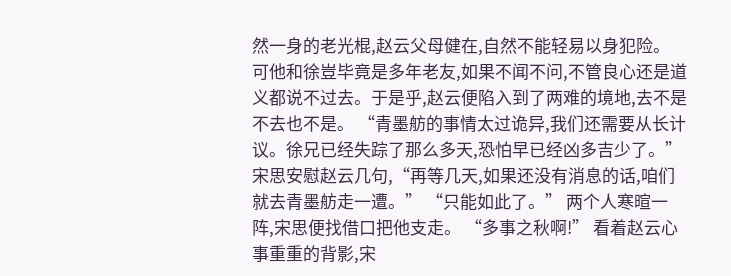然一身的老光棍,赵云父母健在,自然不能轻易以身犯险。 可他和徐豈毕竟是多年老友,如果不闻不问,不管良心还是道义都说不过去。于是乎,赵云便陷入到了两难的境地,去不是不去也不是。 “青墨舫的事情太过诡异,我们还需要从长计议。徐兄已经失踪了那么多天,恐怕早已经凶多吉少了。” 宋思安慰赵云几句,“再等几天,如果还没有消息的话,咱们就去青墨舫走一遭。” “只能如此了。” 两个人寒暄一阵,宋思便找借口把他支走。 “多事之秋啊!” 看着赵云心事重重的背影,宋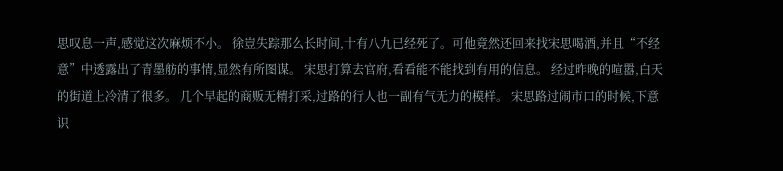思叹息一声,感觉这次麻烦不小。 徐豈失踪那么长时间,十有八九已经死了。可他竟然还回来找宋思喝酒,并且“不经意”中透露出了青墨舫的事情,显然有所图谋。 宋思打算去官府,看看能不能找到有用的信息。 经过昨晚的喧嚣,白天的街道上冷清了很多。 几个早起的商贩无精打采,过路的行人也一副有气无力的模样。 宋思路过闹市口的时候,下意识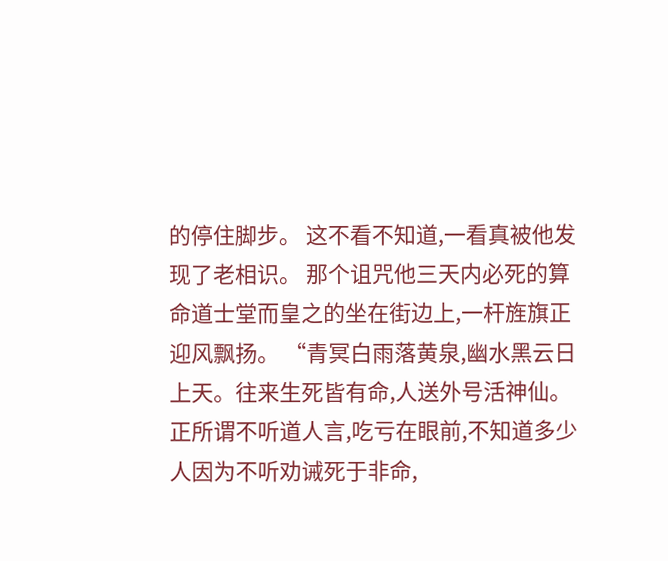的停住脚步。 这不看不知道,一看真被他发现了老相识。 那个诅咒他三天内必死的算命道士堂而皇之的坐在街边上,一杆旌旗正迎风飘扬。 “青冥白雨落黄泉,幽水黑云日上天。往来生死皆有命,人送外号活神仙。正所谓不听道人言,吃亏在眼前,不知道多少人因为不听劝诫死于非命,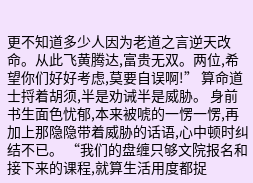更不知道多少人因为老道之言逆天改命。从此飞黄腾达,富贵无双。两位,希望你们好好考虑,莫要自误啊!” 算命道士捋着胡须,半是劝诫半是威胁。 身前书生面色忧郁,本来被唬的一愣一愣,再加上那隐隐带着威胁的话语,心中顿时纠结不已。 “我们的盘缠只够文院报名和接下来的课程,就算生活用度都捉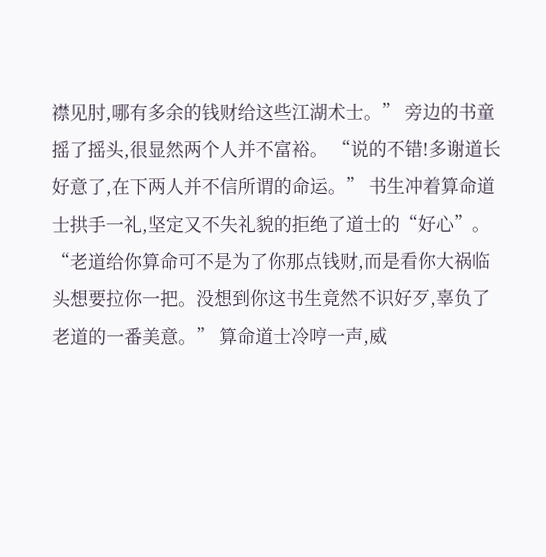襟见肘,哪有多余的钱财给这些江湖术士。” 旁边的书童摇了摇头,很显然两个人并不富裕。 “说的不错!多谢道长好意了,在下两人并不信所谓的命运。” 书生冲着算命道士拱手一礼,坚定又不失礼貌的拒绝了道士的“好心”。 “老道给你算命可不是为了你那点钱财,而是看你大祸临头想要拉你一把。没想到你这书生竟然不识好歹,辜负了老道的一番美意。” 算命道士冷哼一声,威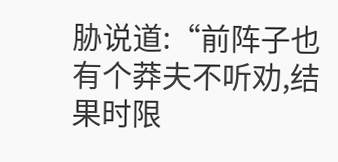胁说道:“前阵子也有个莽夫不听劝,结果时限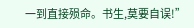一到直接殒命。书生,莫要自误!”